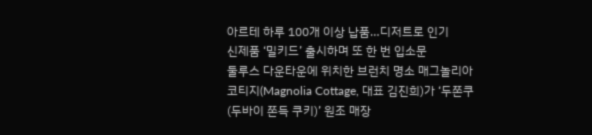아르테 하루 100개 이상 납품…디저트로 인기
신제품 ‘밀키드’ 출시하며 또 한 번 입소문
둘루스 다운타운에 위치한 브런치 명소 매그놀리아 코티지(Magnolia Cottage, 대표 김진희)가 ‘두쫀쿠(두바이 쫀득 쿠키)’ 원조 매장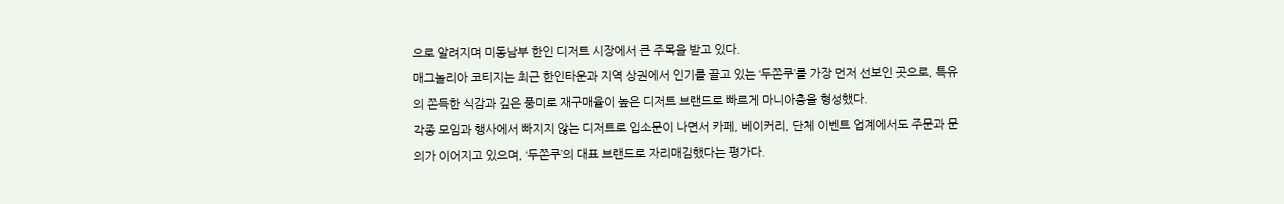으로 알려지며 미동남부 한인 디저트 시장에서 큰 주목을 받고 있다.
매그놀리아 코티지는 최근 한인타운과 지역 상권에서 인기를 끌고 있는 ‘두쫀쿠’를 가장 먼저 선보인 곳으로, 특유의 쫀득한 식감과 깊은 풍미로 재구매율이 높은 디저트 브랜드로 빠르게 마니아층을 형성했다.
각종 모임과 행사에서 빠지지 않는 디저트로 입소문이 나면서 카페, 베이커리, 단체 이벤트 업계에서도 주문과 문의가 이어지고 있으며, ‘두쫀쿠’의 대표 브랜드로 자리매김했다는 평가다.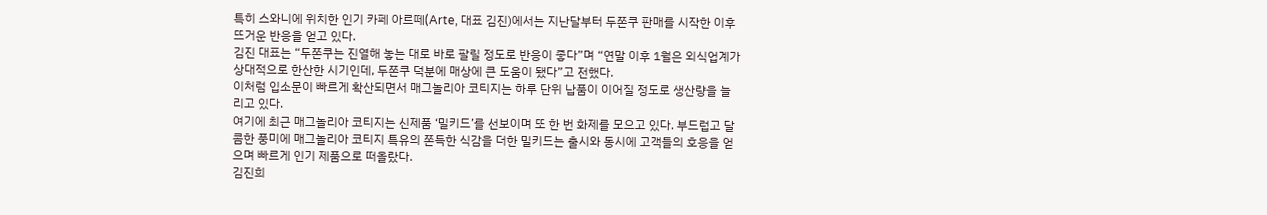특히 스와니에 위치한 인기 카페 아르떼(Arte, 대표 김진)에서는 지난달부터 두쫀쿠 판매를 시작한 이후 뜨거운 반응을 얻고 있다.
김진 대표는 “두쫀쿠는 진열해 놓는 대로 바로 팔릴 정도로 반응이 좋다”며 “연말 이후 1월은 외식업계가 상대적으로 한산한 시기인데, 두쫀쿠 덕분에 매상에 큰 도움이 됐다”고 전했다.
이처럼 입소문이 빠르게 확산되면서 매그놀리아 코티지는 하루 단위 납품이 이어질 정도로 생산량을 늘리고 있다.
여기에 최근 매그놀리아 코티지는 신제품 ‘밀키드’를 선보이며 또 한 번 화제를 모으고 있다. 부드럽고 달콤한 풍미에 매그놀리아 코티지 특유의 쫀득한 식감을 더한 밀키드는 출시와 동시에 고객들의 호응을 얻으며 빠르게 인기 제품으로 떠올랐다.
김진희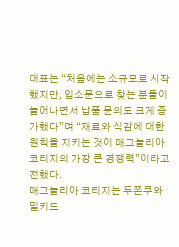대표는 “처음에는 소규모로 시작했지만, 입소문으로 찾는 분들이 늘어나면서 납품 문의도 크게 증가했다”며 “재료와 식감에 대한 원칙을 지키는 것이 매그놀리아 코티지의 가장 큰 경쟁력”이라고 전했다.
매그놀리아 코티지는 두쫀쿠와 밀키드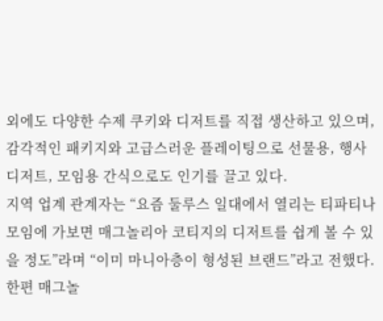외에도 다양한 수제 쿠키와 디저트를 직접 생산하고 있으며, 감각적인 패키지와 고급스러운 플레이팅으로 선물용, 행사 디저트, 모임용 간식으로도 인기를 끌고 있다.
지역 업계 관계자는 “요즘 둘루스 일대에서 열리는 티파티나 모임에 가보면 매그놀리아 코티지의 디저트를 쉽게 볼 수 있을 정도”라며 “이미 마니아층이 형성된 브랜드”라고 전했다.
한편 매그놀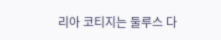리아 코티지는 둘루스 다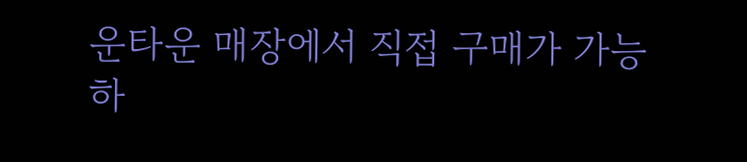운타운 매장에서 직접 구매가 가능하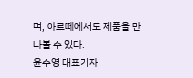며, 아르떼에서도 제품을 만나볼 수 있다.
윤수영 대표기자